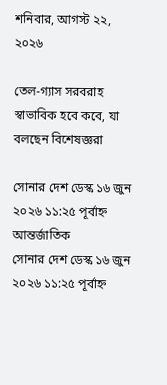শনিবার, আগস্ট ২২, ২০২৬

তেল-গ্যাস সরবরাহ স্বাভাবিক হবে কবে, যা বলছেন বিশেষজ্ঞরা

সোনার দেশ ডেস্ক ১৬ জুন ২০২৬ ১১:২৫ পূর্বাহ্ন আন্তর্জাতিক
সোনার দেশ ডেস্ক ১৬ জুন ২০২৬ ১১:২৫ পূর্বাহ্ন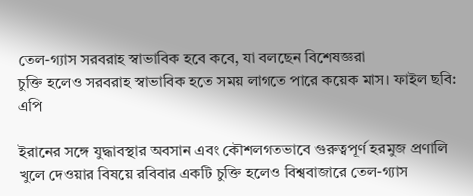তেল-গ্যাস সরবরাহ স্বাভাবিক হবে কবে, যা বলছেন বিশেষজ্ঞরা
চুক্তি হলেও সরবরাহ স্বাভাবিক হতে সময় লাগতে পারে কয়েক মাস। ফাইল ছবি: এপি

ইরানের সঙ্গে যুদ্ধাবস্থার অবসান এবং কৌশলগতভাবে গুরুত্বপূর্ণ হরমুজ প্রণালি খুলে দেওয়ার বিষয়ে রবিবার একটি চুক্তি হলেও বিশ্ববাজারে তেল-গ্যাস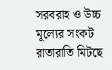সরবরাহ ও উচ্চ মূল্যের সংকট রাতারাতি মিটছে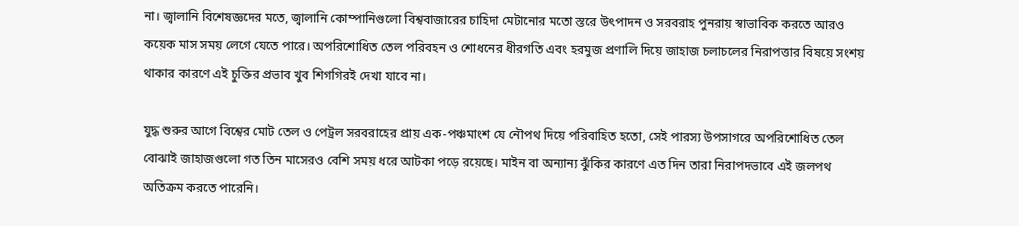না। জ্বালানি বিশেষজ্ঞদের মতে, জ্বালানি কোম্পানিগুলো বিশ্ববাজারের চাহিদা মেটানোর মতো স্তরে উৎপাদন ও সরবরাহ পুনরায় স্বাভাবিক করতে আরও কয়েক মাস সময় লেগে যেতে পারে। অপরিশোধিত তেল পরিবহন ও শোধনের ধীরগতি এবং হরমুজ প্রণালি দিয়ে জাহাজ চলাচলের নিরাপত্তার বিষয়ে সংশয় থাকার কারণে এই চুক্তির প্রভাব খুব শিগগিরই দেখা যাবে না।

যুদ্ধ শুরুর আগে বিশ্বের মোট তেল ও পেট্রল সরবরাহের প্রায় এক-পঞ্চমাংশ যে নৌপথ দিয়ে পরিবাহিত হতো, সেই পারস্য উপসাগরে অপরিশোধিত তেল বোঝাই জাহাজগুলো গত তিন মাসেরও বেশি সময় ধরে আটকা পড়ে রয়েছে। মাইন বা অন্যান্য ঝুঁকির কারণে এত দিন তারা নিরাপদভাবে এই জলপথ অতিক্রম করতে পারেনি।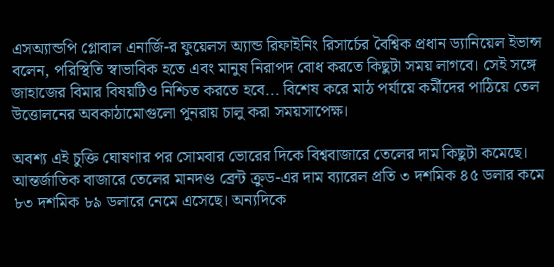এসঅ্যান্ডপি গ্লোবাল এনার্জি-র ফুয়েলস অ্যান্ড রিফাইনিং রিসার্চের বৈশ্বিক প্রধান ড্যানিয়েল ইভান্স বলেন, পরিস্থিতি স্বাভাবিক হতে এবং মানুষ নিরাপদ বোধ করতে কিছুটা সময় লাগবে। সেই সঙ্গে জাহাজের বিমার বিষয়টিও নিশ্চিত করতে হবে... বিশেষ করে মাঠ পর্যায়ে কর্মীদের পাঠিয়ে তেল উত্তোলনের অবকাঠামোগুলো পুনরায় চালু করা সময়সাপেক্ষ।

অবশ্য এই চুক্তি ঘোষণার পর সোমবার ভোরের দিকে বিশ্ববাজারে তেলের দাম কিছুটা কমেছে। আন্তর্জাতিক বাজারে তেলের মানদণ্ড ব্রেন্ট ক্রুড-এর দাম ব্যারেল প্রতি ৩ দশমিক ৪৫ ডলার কমে ৮৩ দশমিক ৮৯ ডলারে নেমে এসেছে। অন্যদিকে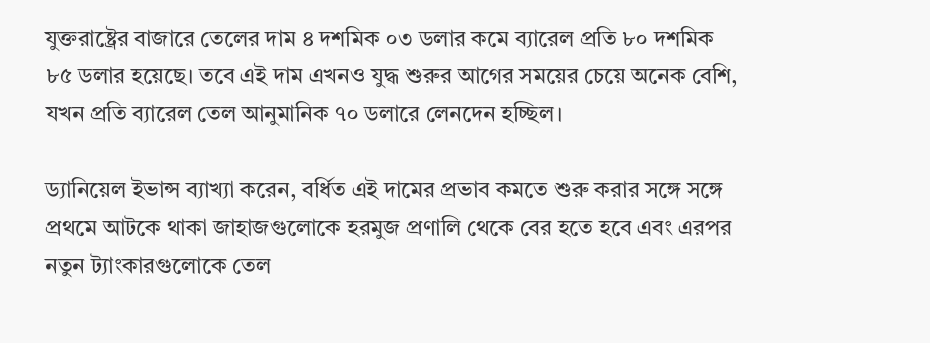যুক্তরাষ্ট্রের বাজারে তেলের দাম ৪ দশমিক ০৩ ডলার কমে ব্যারেল প্রতি ৮০ দশমিক ৮৫ ডলার হয়েছে। তবে এই দাম এখনও যুদ্ধ শুরুর আগের সময়ের চেয়ে অনেক বেশি, যখন প্রতি ব্যারেল তেল আনুমানিক ৭০ ডলারে লেনদেন হচ্ছিল।

ড্যানিয়েল ইভান্স ব্যাখ্যা করেন, বর্ধিত এই দামের প্রভাব কমতে শুরু করার সঙ্গে সঙ্গে প্রথমে আটকে থাকা জাহাজগুলোকে হরমুজ প্রণালি থেকে বের হতে হবে এবং এরপর নতুন ট্যাংকারগুলোকে তেল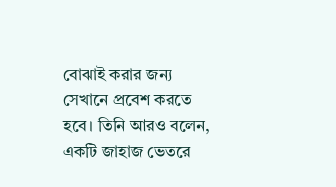বোঝাই করার জন্য সেখানে প্রবেশ করতে হবে। তিনি আরও বলেন, একটি জাহাজ ভেতরে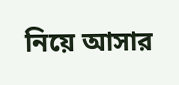নিয়ে আসার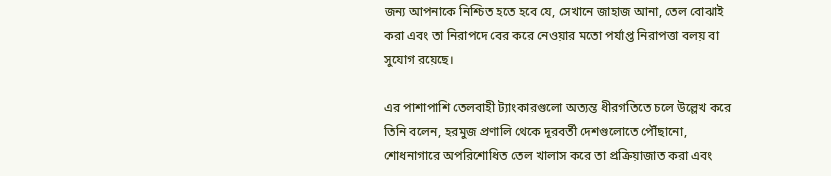জন্য আপনাকে নিশ্চিত হতে হবে যে, সেখানে জাহাজ আনা, তেল বোঝাই করা এবং তা নিরাপদে বের করে নেওয়ার মতো পর্যাপ্ত নিরাপত্তা বলয় বা সুযোগ রয়েছে।

এর পাশাপাশি তেলবাহী ট্যাংকারগুলো অত্যন্ত ধীরগতিতে চলে উল্লেখ করে তিনি বলেন, হরমুজ প্রণালি থেকে দূরবর্তী দেশগুলোতে পৌঁছানো, শোধনাগারে অপরিশোধিত তেল খালাস করে তা প্রক্রিয়াজাত করা এবং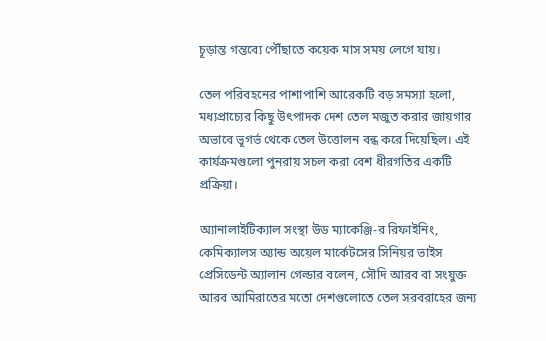চূড়ান্ত গন্তব্যে পৌঁছাতে কয়েক মাস সময় লেগে যায়।

তেল পরিবহনের পাশাপাশি আরেকটি বড় সমস্যা হলো, মধ্যপ্রাচ্যের কিছু উৎপাদক দেশ তেল মজুত করার জায়গার অভাবে ভূগর্ভ থেকে তেল উত্তোলন বন্ধ করে দিয়েছিল। এই কার্যক্রমগুলো পুনরায় সচল করা বেশ ধীরগতির একটি প্রক্রিয়া।

অ্যানালাইটিক্যাল সংস্থা উড ম্যাকেঞ্জি-র রিফাইনিং, কেমিক্যালস অ্যান্ড অয়েল মার্কেটসের সিনিয়র ভাইস প্রেসিডেন্ট অ্যালান গেল্ডার বলেন, সৌদি আরব বা সংযুক্ত আরব আমিরাতের মতো দেশগুলোতে তেল সরবরাহের জন্য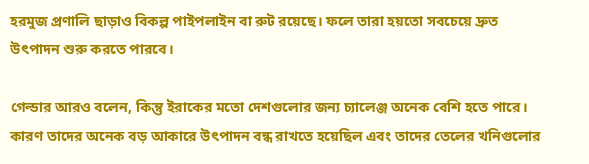হরমুজ প্রণালি ছাড়াও বিকল্প পাইপলাইন বা রুট রয়েছে। ফলে তারা হয়তো সবচেয়ে দ্রুত উৎপাদন শুরু করতে পারবে।

গেল্ডার আরও বলেন, কিন্তু ইরাকের মতো দেশগুলোর জন্য চ্যালেঞ্জ অনেক বেশি হতে পারে। কারণ তাদের অনেক বড় আকারে উৎপাদন বন্ধ রাখতে হয়েছিল এবং তাদের তেলের খনিগুলোর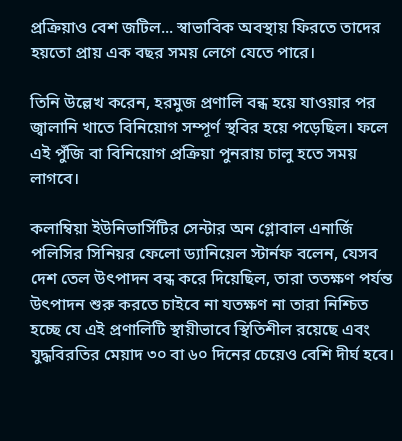প্রক্রিয়াও বেশ জটিল... স্বাভাবিক অবস্থায় ফিরতে তাদের হয়তো প্রায় এক বছর সময় লেগে যেতে পারে।

তিনি উল্লেখ করেন, হরমুজ প্রণালি বন্ধ হয়ে যাওয়ার পর জ্বালানি খাতে বিনিয়োগ সম্পূর্ণ স্থবির হয়ে পড়েছিল। ফলে এই পুঁজি বা বিনিয়োগ প্রক্রিয়া পুনরায় চালু হতে সময় লাগবে।

কলাম্বিয়া ইউনিভার্সিটির সেন্টার অন গ্লোবাল এনার্জি পলিসির সিনিয়র ফেলো ড্যানিয়েল স্টার্নফ বলেন, যেসব দেশ তেল উৎপাদন বন্ধ করে দিয়েছিল, তারা ততক্ষণ পর্যন্ত উৎপাদন শুরু করতে চাইবে না যতক্ষণ না তারা নিশ্চিত হচ্ছে যে এই প্রণালিটি স্থায়ীভাবে স্থিতিশীল রয়েছে এবং যুদ্ধবিরতির মেয়াদ ৩০ বা ৬০ দিনের চেয়েও বেশি দীর্ঘ হবে।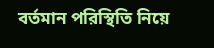বর্তমান পরিস্থিতি নিয়ে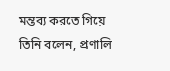মন্তব্য করতে গিয়ে তিনি বলেন, প্রণালি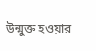উন্মুক্ত হওয়ার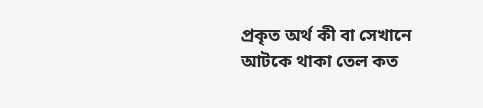প্রকৃত অর্থ কী বা সেখানে আটকে থাকা তেল কত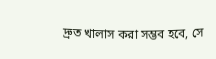দ্রুত খালাস করা সম্ভব হবে, সে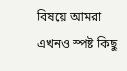বিষয়ে আমরা এখনও স্পষ্ট কিছু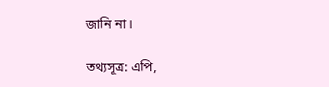জানি না।

তথ্যসূত্র: এপি,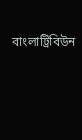বাংলাট্রিবিউন